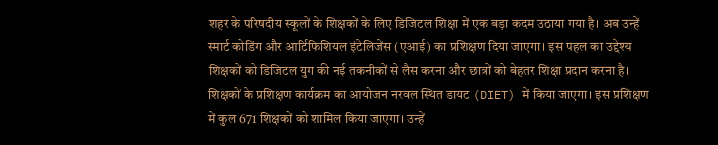शहर के परिषदीय स्कूलों के शिक्षकों के लिए डिजिटल शिक्षा में एक बड़ा कदम उठाया गया है। अब उन्हें स्मार्ट कोडिंग और आर्टिफिशियल इंटेलिजेंस (एआई) का प्रशिक्षण दिया जाएगा। इस पहल का उद्देश्य शिक्षकों को डिजिटल युग की नई तकनीकों से लैस करना और छात्रों को बेहतर शिक्षा प्रदान करना है।
शिक्षकों के प्रशिक्षण कार्यक्रम का आयोजन नरवल स्थित डायट (DIET) में किया जाएगा। इस प्रशिक्षण में कुल 671 शिक्षकों को शामिल किया जाएगा। उन्हें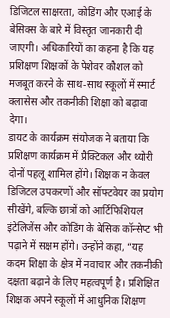डिजिटल साक्षरता, कोडिंग और एआई के बेसिक्स के बारे में विस्तृत जानकारी दी जाएगी। अधिकारियों का कहना है कि यह प्रशिक्षण शिक्षकों के पेशेवर कौशल को मजबूत करने के साथ-साथ स्कूलों में स्मार्ट क्लासेस और तकनीकी शिक्षा को बढ़ावा देगा।
डायट के कार्यक्रम संयोजक ने बताया कि प्रशिक्षण कार्यक्रम में प्रैक्टिकल और थ्योरी दोनों पहलू शामिल होंगे। शिक्षक न केवल डिजिटल उपकरणों और सॉफ्टवेयर का प्रयोग सीखेंगे, बल्कि छात्रों को आर्टिफिशियल इंटेलिजेंस और कोडिंग के बेसिक कॉन्सेप्ट भी पढ़ाने में सक्षम होंगे। उन्होंने कहा, “यह कदम शिक्षा के क्षेत्र में नवाचार और तकनीकी दक्षता बढ़ाने के लिए महत्वपूर्ण है। प्रशिक्षित शिक्षक अपने स्कूलों में आधुनिक शिक्षण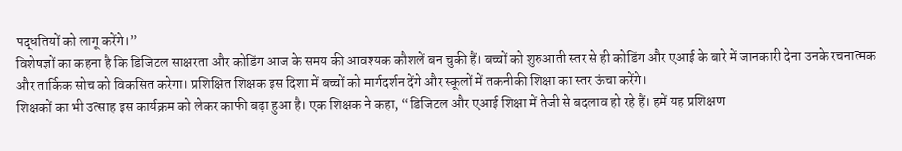पद्धतियों को लागू करेंगे।”
विशेषज्ञों का कहना है कि डिजिटल साक्षरता और कोडिंग आज के समय की आवश्यक कौशलें बन चुकी हैं। बच्चों को शुरुआती स्तर से ही कोडिंग और एआई के बारे में जानकारी देना उनके रचनात्मक और तार्किक सोच को विकसित करेगा। प्रशिक्षित शिक्षक इस दिशा में बच्चों को मार्गदर्शन देंगे और स्कूलों में तकनीकी शिक्षा का स्तर ऊंचा करेंगे।
शिक्षकों का भी उत्साह इस कार्यक्रम को लेकर काफी बढ़ा हुआ है। एक शिक्षक ने कहा, “डिजिटल और एआई शिक्षा में तेजी से बदलाव हो रहे हैं। हमें यह प्रशिक्षण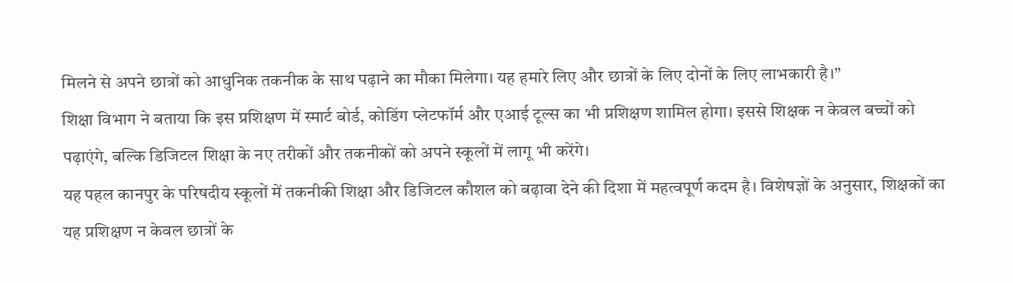मिलने से अपने छात्रों को आधुनिक तकनीक के साथ पढ़ाने का मौका मिलेगा। यह हमारे लिए और छात्रों के लिए दोनों के लिए लाभकारी है।”
शिक्षा विभाग ने बताया कि इस प्रशिक्षण में स्मार्ट बोर्ड, कोडिंग प्लेटफॉर्म और एआई टूल्स का भी प्रशिक्षण शामिल होगा। इससे शिक्षक न केवल बच्चों को पढ़ाएंगे, बल्कि डिजिटल शिक्षा के नए तरीकों और तकनीकों को अपने स्कूलों में लागू भी करेंगे।
यह पहल कानपुर के परिषदीय स्कूलों में तकनीकी शिक्षा और डिजिटल कौशल को बढ़ावा देने की दिशा में महत्वपूर्ण कदम है। विशेषज्ञों के अनुसार, शिक्षकों का यह प्रशिक्षण न केवल छात्रों के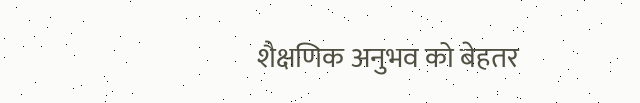शैक्षणिक अनुभव को बेहतर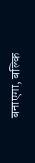बनाएगा, बल्कि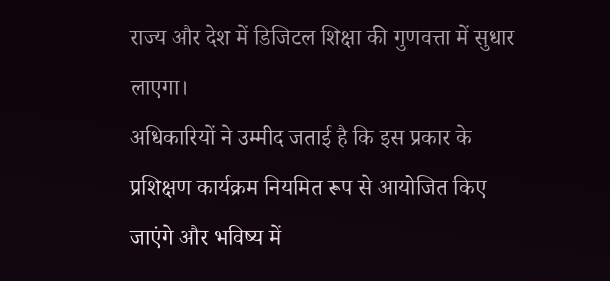राज्य और देश में डिजिटल शिक्षा की गुणवत्ता में सुधार लाएगा।
अधिकारियों ने उम्मीद जताई है कि इस प्रकार के प्रशिक्षण कार्यक्रम नियमित रूप से आयोजित किए जाएंगे और भविष्य में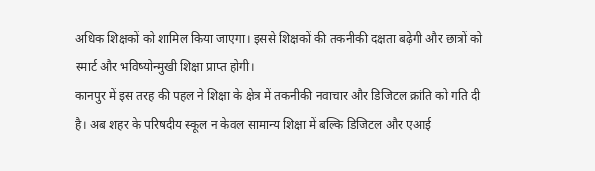अधिक शिक्षकों को शामिल किया जाएगा। इससे शिक्षकों की तकनीकी दक्षता बढ़ेगी और छात्रों को स्मार्ट और भविष्योन्मुखी शिक्षा प्राप्त होगी।
कानपुर में इस तरह की पहल ने शिक्षा के क्षेत्र में तकनीकी नवाचार और डिजिटल क्रांति को गति दी है। अब शहर के परिषदीय स्कूल न केवल सामान्य शिक्षा में बल्कि डिजिटल और एआई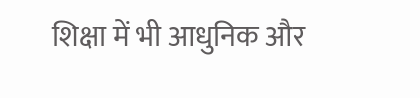शिक्षा में भी आधुनिक और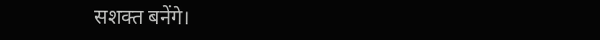सशक्त बनेंगे।